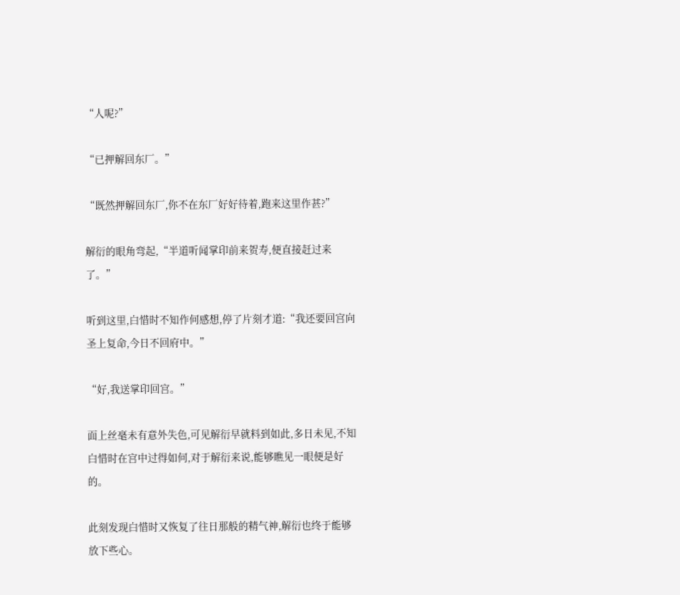“人呢?”

“已押解回东厂。”

“既然押解回东厂,你不在东厂好好待着,跑来这里作甚?”

解衍的眼角弯起,“半道听闻掌印前来贺寿,便直接赶过来了。”

听到这里,白惜时不知作何感想,停了片刻才道:“我还要回宫向圣上复命,今日不回府中。”

“好,我送掌印回宫。”

面上丝毫未有意外失色,可见解衍早就料到如此,多日未见,不知白惜时在宫中过得如何,对于解衍来说,能够瞧见一眼便是好的。

此刻发现白惜时又恢复了往日那般的精气神,解衍也终于能够放下些心。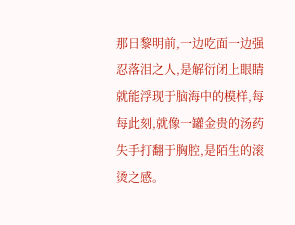那日黎明前,一边吃面一边强忍落泪之人,是解衍闭上眼睛就能浮现于脑海中的模样,每每此刻,就像一罐金贵的汤药失手打翻于胸腔,是陌生的滚烫之感。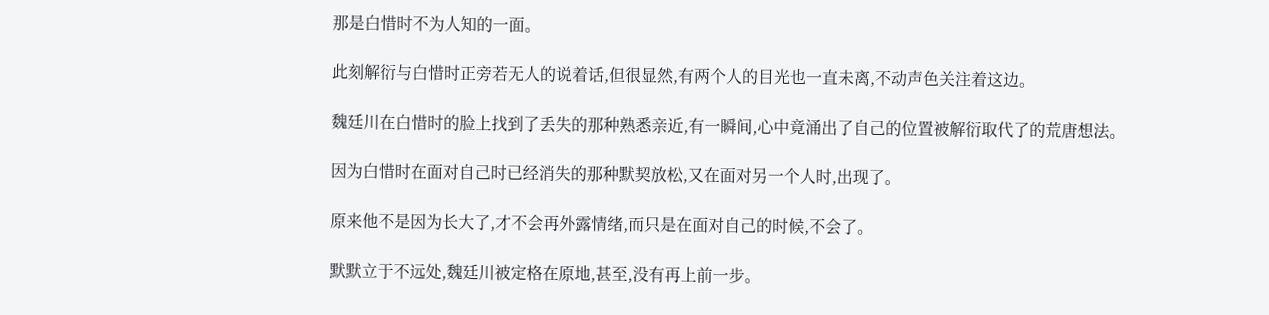那是白惜时不为人知的一面。

此刻解衍与白惜时正旁若无人的说着话,但很显然,有两个人的目光也一直未离,不动声色关注着这边。

魏廷川在白惜时的脸上找到了丢失的那种熟悉亲近,有一瞬间,心中竟涌出了自己的位置被解衍取代了的荒唐想法。

因为白惜时在面对自己时已经消失的那种默契放松,又在面对另一个人时,出现了。

原来他不是因为长大了,才不会再外露情绪,而只是在面对自己的时候,不会了。

默默立于不远处,魏廷川被定格在原地,甚至,没有再上前一步。